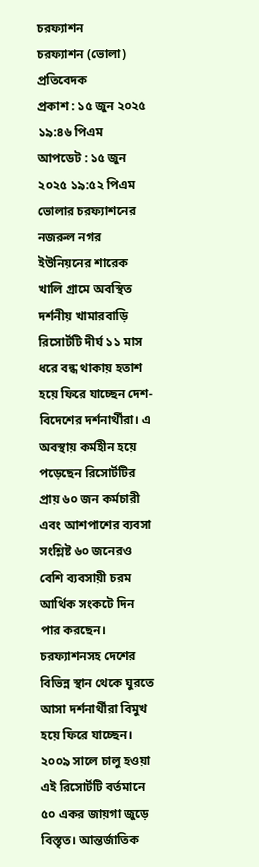চরফ্যাশন
চরফ্যাশন (ভোলা) প্রতিবেদক
প্রকাশ : ১৫ জুন ২০২৫ ১৯:৪৬ পিএম
আপডেট : ১৫ জুন ২০২৫ ১৯:৫২ পিএম
ভোলার চরফ্যাশনের নজরুল নগর ইউনিয়নের শারেক খালি গ্রামে অবস্থিত দর্শনীয় খামারবাড়ি রিসোর্টটি দীর্ঘ ১১ মাস ধরে বন্ধ থাকায় হতাশ হয়ে ফিরে যাচ্ছেন দেশ-বিদেশের দর্শনার্থীরা। এ অবস্থায় কর্মহীন হয়ে পড়েছেন রিসোর্টটির প্রায় ৬০ জন কর্মচারী এবং আশপাশের ব্যবসা সংশ্লিষ্ট ৬০ জনেরও বেশি ব্যবসায়ী চরম আর্থিক সংকটে দিন পার করছেন। চরফ্যাশনসহ দেশের বিভিন্ন স্থান থেকে ঘুরতে আসা দর্শনার্থীরা বিমুখ হয়ে ফিরে যাচ্ছেন।
২০০৯ সালে চালু হওয়া এই রিসোর্টটি বর্তমানে ৫০ একর জায়গা জুড়ে বিস্তৃত। আন্তর্জাতিক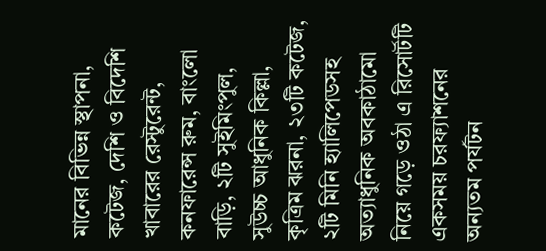মানের বিভিন্ন স্থাপনা, কটেজ, দেশি ও বিদেশি খাবারের রেস্টুরেন্ট, কনফারেন্স রুম, বাংলো বাড়ি, ২টি সুইমিংপুল, সুউচ্চ আধুনিক কিল্লা, কৃত্রিম ঝরনা, ২৩টি কটেজ, ২টি মিনি হ্যালিপেডসহ অত্যাধুনিক অবকাঠামো নিয়ে গড়ে ওঠা এ রিসোর্টটি একসময় চরফ্যাশনের অন্যতম পর্যটন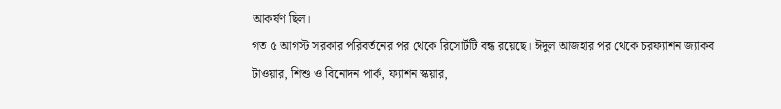আকর্ষণ ছিল।
গত ৫ আগস্ট সরকার পরিবর্তনের পর থেকে রিসোর্টটি বন্ধ রয়েছে। ঈদুল আজহার পর থেকে চরফ্যাশন জ্যাকব টাওয়ার, শিশু ও বিনোদন পার্ক, ফ্যাশন স্কয়ার,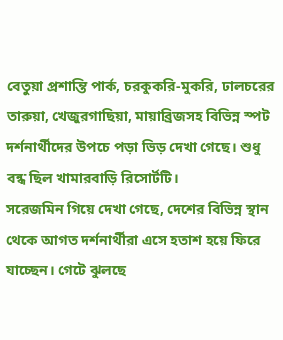বেতুয়া প্রশান্তি পার্ক, চরকুকরি-মুকরি, ঢালচরের তারুয়া, খেজুরগাছিয়া, মায়াব্রিজসহ বিভিন্ন স্পট দর্শনার্থীদের উপচে পড়া ভিড় দেখা গেছে। শুধু বন্ধ ছিল খামারবাড়ি রিসোর্টটি।
সরেজমিন গিয়ে দেখা গেছে, দেশের বিভিন্ন স্থান থেকে আগত দর্শনার্থীরা এসে হতাশ হয়ে ফিরে যাচ্ছেন। গেটে ঝুলছে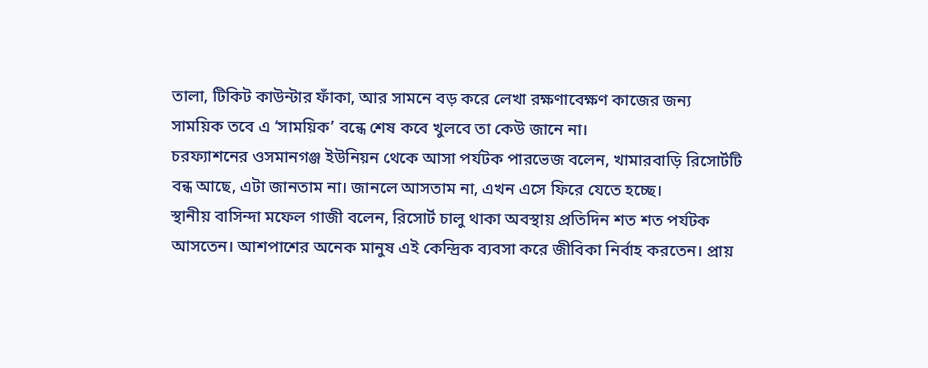তালা, টিকিট কাউন্টার ফাঁকা, আর সামনে বড় করে লেখা রক্ষণাবেক্ষণ কাজের জন্য সাময়িক তবে এ ‘সাময়িক’ বন্ধে শেষ কবে খুলবে তা কেউ জানে না।
চরফ্যাশনের ওসমানগঞ্জ ইউনিয়ন থেকে আসা পর্যটক পারভেজ বলেন, খামারবাড়ি রিসোর্টটি বন্ধ আছে, এটা জানতাম না। জানলে আসতাম না, এখন এসে ফিরে যেতে হচ্ছে।
স্থানীয় বাসিন্দা মফেল গাজী বলেন, রিসোর্ট চালু থাকা অবস্থায় প্রতিদিন শত শত পর্যটক আসতেন। আশপাশের অনেক মানুষ এই কেন্দ্রিক ব্যবসা করে জীবিকা নির্বাহ করতেন। প্রায়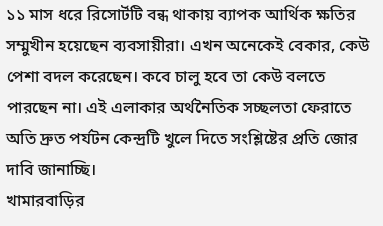১১ মাস ধরে রিসোর্টটি বন্ধ থাকায় ব্যাপক আর্থিক ক্ষতির সম্মুখীন হয়েছেন ব্যবসায়ীরা। এখন অনেকেই বেকার, কেউ পেশা বদল করেছেন। কবে চালু হবে তা কেউ বলতে পারছেন না। এই এলাকার অর্থনৈতিক সচ্ছলতা ফেরাতে অতি দ্রুত পর্যটন কেন্দ্রটি খুলে দিতে সংশ্লিষ্টের প্রতি জোর দাবি জানাচ্ছি।
খামারবাড়ির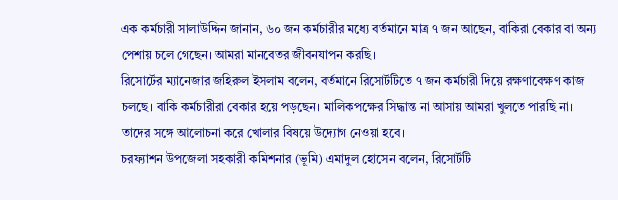এক কর্মচারী সালাউদ্দিন জানান, ৬০ জন কর্মচারীর মধ্যে বর্তমানে মাত্র ৭ জন আছেন, বাকিরা বেকার বা অন্য পেশায় চলে গেছেন। আমরা মানবেতর জীবনযাপন করছি।
রিসোর্টের ম্যানেজার জহিরুল ইসলাম বলেন, বর্তমানে রিসোর্টটিতে ৭ জন কর্মচারী দিয়ে রক্ষণাবেক্ষণ কাজ চলছে। বাকি কর্মচারীরা বেকার হয়ে পড়ছেন। মালিকপক্ষের সিদ্ধান্ত না আসায় আমরা খুলতে পারছি না। তাদের সঙ্গে আলোচনা করে খোলার বিষয়ে উদ্যোগ নেওয়া হবে।
চরফ্যাশন উপজেলা সহকারী কমিশনার (ভূমি) এমাদুল হোসেন বলেন, রিসোর্টটি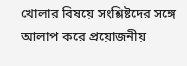খোলার বিষয়ে সংশ্লিষ্টদের সঙ্গে আলাপ করে প্রয়োজনীয়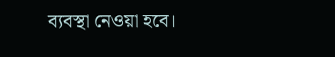ব্যবস্থা নেওয়া হবে।